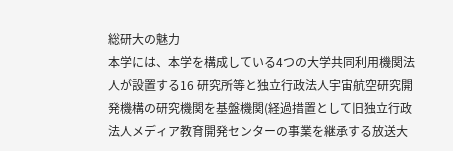総研大の魅力
本学には、本学を構成している4つの大学共同利用機関法人が設置する16 研究所等と独立行政法人宇宙航空研究開発機構の研究機関を基盤機関(経過措置として旧独立行政法人メディア教育開発センターの事業を継承する放送大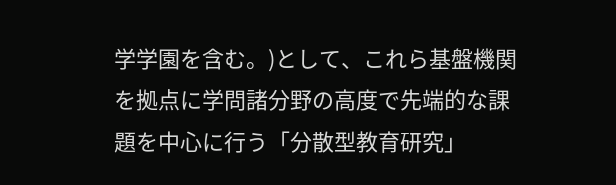学学園を含む。)として、これら基盤機関を拠点に学問諸分野の高度で先端的な課題を中心に行う「分散型教育研究」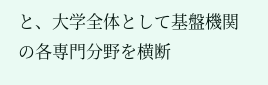と、大学全体として基盤機関の各専門分野を横断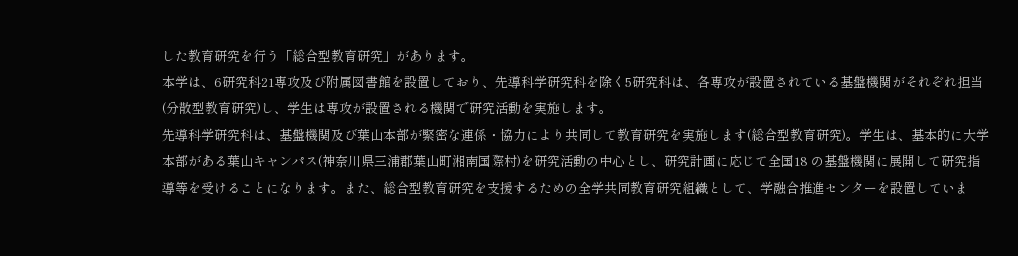した教育研究を行う「総合型教育研究」があります。
本学は、6研究科21専攻及び附属図書館を設置しており、先導科学研究科を除く5研究科は、各専攻が設置されている基盤機関がそれぞれ担当(分散型教育研究)し、学生は専攻が設置される機関で研究活動を実施します。
先導科学研究科は、基盤機関及び葉山本部が緊密な連係・協力により共同して教育研究を実施します(総合型教育研究)。学生は、基本的に大学本部がある葉山キャンパス(神奈川県三浦郡葉山町湘南国際村)を研究活動の中心とし、研究計画に応じて全国18 の基盤機関に展開して研究指導等を受けることになります。また、総合型教育研究を支援するための全学共同教育研究組織として、学融合推進センターを設置していま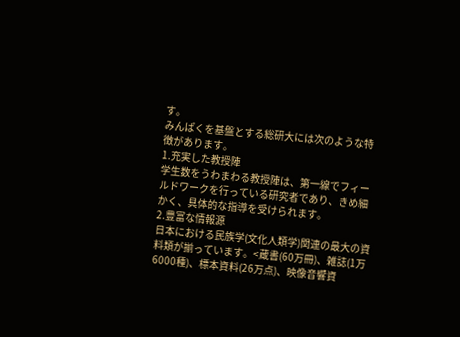す。
みんぱくを基盤とする総研大には次のような特徴があります。
1.充実した教授陣
学生数をうわまわる教授陣は、第一線でフィールドワークを行っている研究者であり、きめ細かく、具体的な指導を受けられます。
2.豊富な情報源
日本における民族学(文化人類学)関連の最大の資料類が揃っています。<蔵書(60万冊)、雑誌(1万6000種)、標本資料(26万点)、映像音響資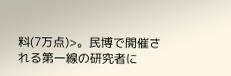料(7万点)>。民博で開催される第一線の研究者に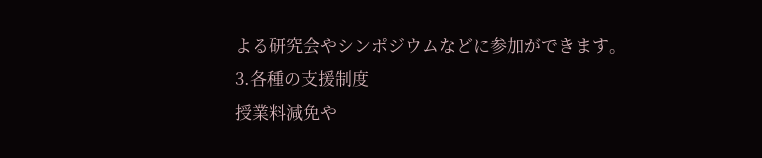よる研究会やシンポジウムなどに参加ができます。
3.各種の支援制度
授業料減免や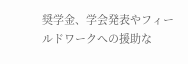奨学金、学会発表やフィールドワークへの援助な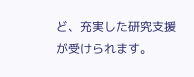ど、充実した研究支援が受けられます。